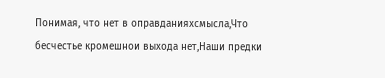Понимая, что нет в оправданияхсмысла,Что бесчестье кромешнои выхода нет,Наши предки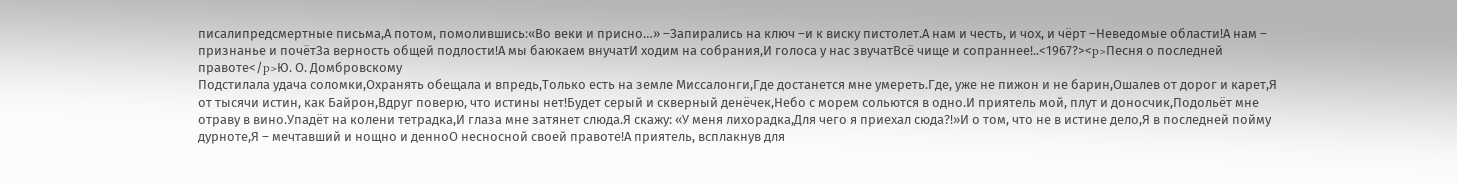писалипредсмертные письма,А потом, помолившись:«Во веки и присно…» –Запирались на ключ –и к виску пистолет.А нам и честь, и чох, и чёрт –Неведомые области!А нам – признанье и почётЗа верность общей подлости!А мы баюкаем внучатИ ходим на собрания,И голоса у нас звучатВсё чище и сопраннее!..<1967?><p>Песня о последней правоте</p>Ю. О. Домбровскому
Подстилала удача соломки,Охранять обещала и впредь,Только есть на земле Миссалонги,Где достанется мне умереть.Где, уже не пижон и не барин,Ошалев от дорог и карет,Я от тысячи истин, как Байрон,Вдруг поверю, что истины нет!Будет серый и скверный денёчек,Небо с морем сольются в одно.И приятель мой, плут и доносчик,Подольёт мне отраву в вино.Упадёт на колени тетрадка,И глаза мне затянет слюда.Я скажу: «У меня лихорадка,Для чего я приехал сюда?!»И о том, что не в истине дело,Я в последней пойму дурноте,Я – мечтавший и нощно и денноО несносной своей правоте!А приятель, всплакнув для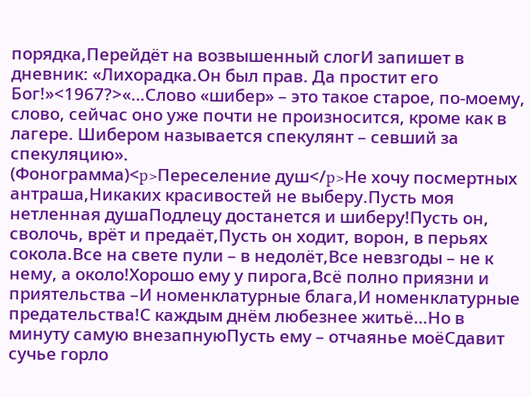порядка,Перейдёт на возвышенный слогИ запишет в дневник: «Лихорадка.Он был прав. Да простит его Бог!»<1967?>«…Слово «шибер» – это такое старое, по-моему, слово, сейчас оно уже почти не произносится, кроме как в лагере. Шибером называется спекулянт – севший за спекуляцию».
(Фонограмма)<p>Переселение душ</p>Не хочу посмертных антраша,Никаких красивостей не выберу.Пусть моя нетленная душаПодлецу достанется и шиберу!Пусть он, сволочь, врёт и предаёт,Пусть он ходит, ворон, в перьях сокола.Все на свете пули – в недолёт,Все невзгоды – не к нему, а около!Хорошо ему у пирога,Всё полно приязни и приятельства –И номенклатурные блага,И номенклатурные предательства!С каждым днём любезнее житьё…Но в минуту самую внезапнуюПусть ему – отчаянье моёСдавит сучье горло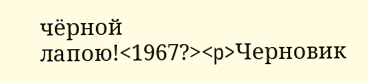чёрной лапою!<1967?><p>Черновик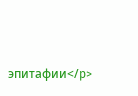эпитафии</p>